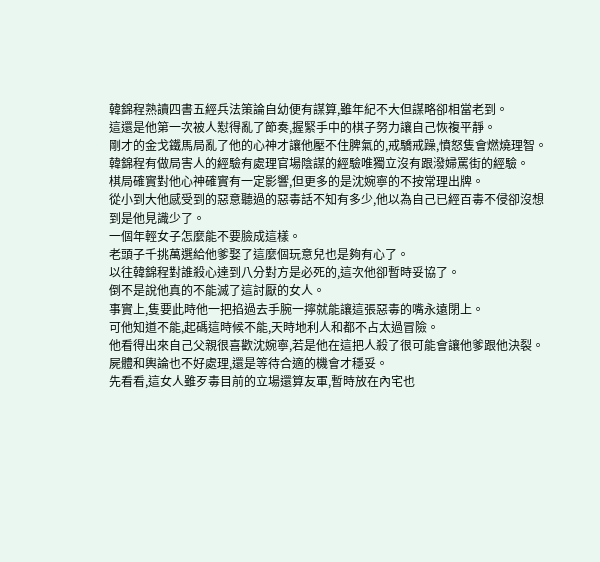韓錦程熟讀四書五經兵法策論自幼便有謀算,雖年紀不大但謀略卻相當老到。
這還是他第一次被人懟得亂了節奏,握緊手中的棋子努力讓自己恢複平靜。
剛才的金戈鐵馬局亂了他的心神才讓他壓不住脾氣的,戒驕戒躁,憤怒隻會燃燒理智。
韓錦程有做局害人的經驗有處理官場陰謀的經驗唯獨立沒有跟潑婦罵街的經驗。
棋局確實對他心神確實有一定影響,但更多的是沈婉寧的不按常理出牌。
從小到大他感受到的惡意聽過的惡毒話不知有多少,他以為自己已經百毒不侵卻沒想到是他見識少了。
一個年輕女子怎麼能不要臉成這樣。
老頭子千挑萬選給他爹娶了這麼個玩意兒也是夠有心了。
以往韓錦程對誰殺心達到八分對方是必死的,這次他卻暫時妥協了。
倒不是說他真的不能滅了這討厭的女人。
事實上,隻要此時他一把掐過去手腕一擰就能讓這張惡毒的嘴永遠閉上。
可他知道不能,起碼這時候不能,天時地利人和都不占太過冒險。
他看得出來自己父親很喜歡沈婉寧,若是他在這把人殺了很可能會讓他爹跟他決裂。
屍體和輿論也不好處理,還是等待合適的機會才穩妥。
先看看,這女人雖歹毒目前的立場還算友軍,暫時放在內宅也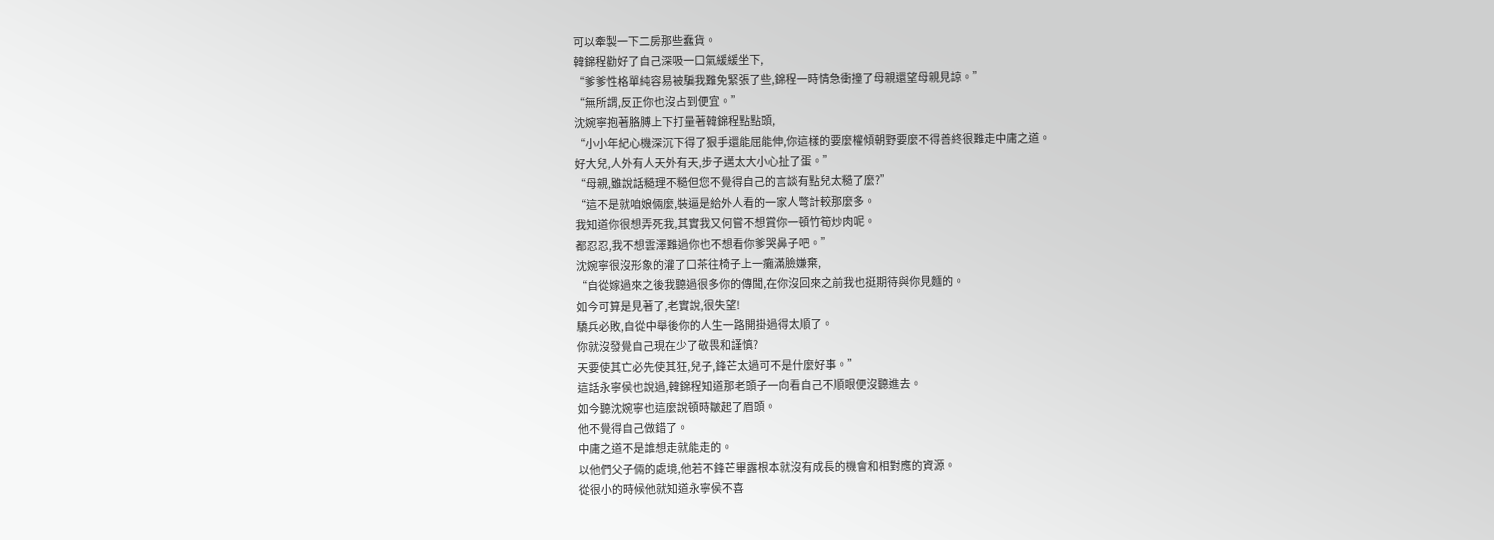可以牽製一下二房那些蠢貨。
韓錦程勸好了自己深吸一口氣緩緩坐下,
“爹爹性格單純容易被騙我難免緊張了些,錦程一時情急衝撞了母親還望母親見諒。”
“無所謂,反正你也沒占到便宜。”
沈婉寧抱著胳膊上下打量著韓錦程點點頭,
“小小年紀心機深沉下得了狠手還能屈能伸,你這樣的要麼權傾朝野要麼不得善終很難走中庸之道。
好大兒,人外有人天外有天,步子邁太大小心扯了蛋。”
“母親,雖說話糙理不糙但您不覺得自己的言談有點兒太糙了麼?”
“這不是就咱娘倆麼,裝逼是給外人看的一家人彆計較那麼多。
我知道你很想弄死我,其實我又何嘗不想賞你一頓竹筍炒肉呢。
都忍忍,我不想雲澤難過你也不想看你爹哭鼻子吧。”
沈婉寧很沒形象的灌了口茶往椅子上一癱滿臉嫌棄,
“自從嫁過來之後我聽過很多你的傳聞,在你沒回來之前我也挺期待與你見麵的。
如今可算是見著了,老實說,很失望!
驕兵必敗,自從中舉後你的人生一路開掛過得太順了。
你就沒發覺自己現在少了敬畏和謹慎?
天要使其亡必先使其狂,兒子,鋒芒太過可不是什麼好事。”
這話永寧侯也說過,韓錦程知道那老頭子一向看自己不順眼便沒聽進去。
如今聽沈婉寧也這麼說頓時皺起了眉頭。
他不覺得自己做錯了。
中庸之道不是誰想走就能走的。
以他們父子倆的處境,他若不鋒芒畢露根本就沒有成長的機會和相對應的資源。
從很小的時候他就知道永寧侯不喜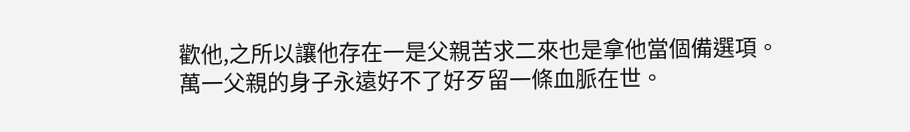歡他,之所以讓他存在一是父親苦求二來也是拿他當個備選項。
萬一父親的身子永遠好不了好歹留一條血脈在世。